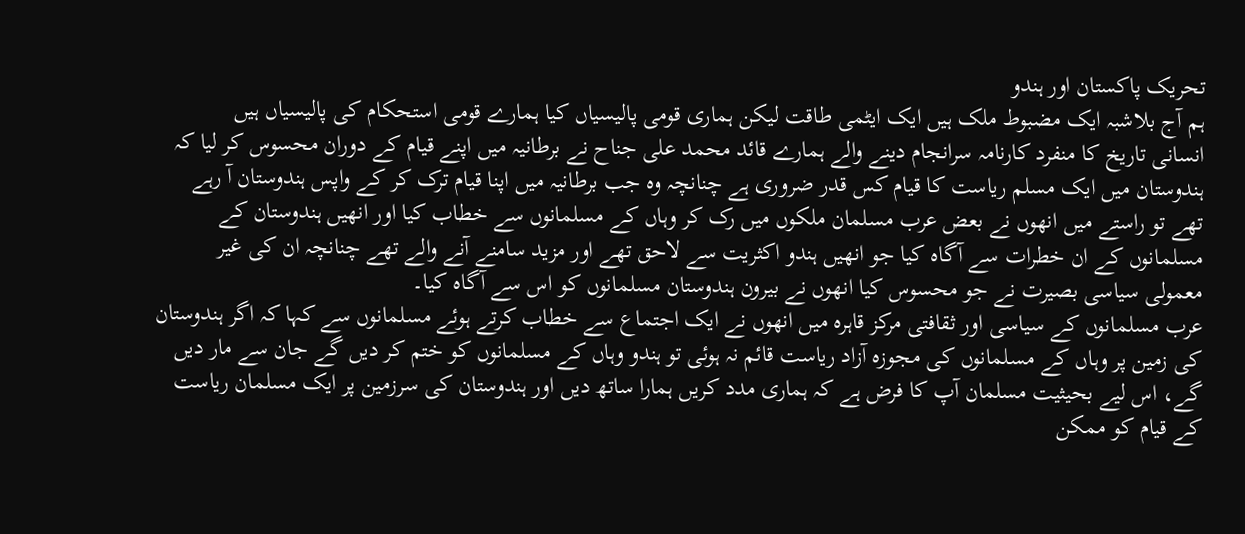تحریک پاکستان اور ہندو
ہم آج بلاشبہ ایک مضبوط ملک ہیں ایک ایٹمی طاقت لیکن ہماری قومی پالیسیاں کیا ہمارے قومی استحکام کی پالیسیاں ہیں
انسانی تاریخ کا منفرد کارنامہ سرانجام دینے والے ہمارے قائد محمد علی جناح نے برطانیہ میں اپنے قیام کے دوران محسوس کر لیا کہ ہندوستان میں ایک مسلم ریاست کا قیام کس قدر ضروری ہے چنانچہ وہ جب برطانیہ میں اپنا قیام ترک کر کے واپس ہندوستان آ رہے تھے تو راستے میں انھوں نے بعض عرب مسلمان ملکوں میں رک کر وہاں کے مسلمانوں سے خطاب کیا اور انھیں ہندوستان کے مسلمانوں کے ان خطرات سے آگاہ کیا جو انھیں ہندو اکثریت سے لاحق تھے اور مزید سامنے آنے والے تھے چنانچہ ان کی غیر معمولی سیاسی بصیرت نے جو محسوس کیا انھوں نے بیرون ہندوستان مسلمانوں کو اس سے آگاہ کیا۔
عرب مسلمانوں کے سیاسی اور ثقافتی مرکز قاہرہ میں انھوں نے ایک اجتماع سے خطاب کرتے ہوئے مسلمانوں سے کہا کہ اگر ہندوستان کی زمین پر وہاں کے مسلمانوں کی مجوزہ آزاد ریاست قائم نہ ہوئی تو ہندو وہاں کے مسلمانوں کو ختم کر دیں گے جان سے مار دیں گے، اس لیے بحیثیت مسلمان آپ کا فرض ہے کہ ہماری مدد کریں ہمارا ساتھ دیں اور ہندوستان کی سرزمین پر ایک مسلمان ریاست کے قیام کو ممکن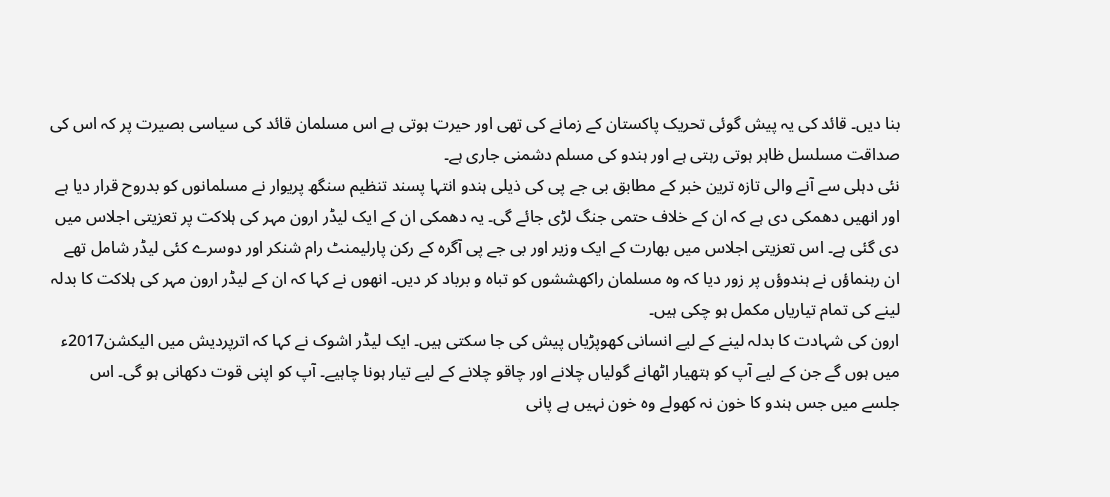بنا دیں۔ قائد کی یہ پیش گوئی تحریک پاکستان کے زمانے کی تھی اور حیرت ہوتی ہے اس مسلمان قائد کی سیاسی بصیرت پر کہ اس کی صداقت مسلسل ظاہر ہوتی رہتی ہے اور ہندو کی مسلم دشمنی جاری ہے۔
نئی دہلی سے آنے والی تازہ ترین خبر کے مطابق بی جے پی کی ذیلی ہندو انتہا پسند تنظیم سنگھ پریوار نے مسلمانوں کو بدروح قرار دیا ہے اور انھیں دھمکی دی ہے کہ ان کے خلاف حتمی جنگ لڑی جائے گی۔ یہ دھمکی ان کے ایک لیڈر ارون مہر کی ہلاکت پر تعزیتی اجلاس میں دی گئی ہے۔ اس تعزیتی اجلاس میں بھارت کے ایک وزیر اور بی جے پی آگرہ کے رکن پارلیمنٹ رام شنکر اور دوسرے کئی لیڈر شامل تھے ان رہنماؤں نے ہندوؤں پر زور دیا کہ وہ مسلمان راکھششوں کو تباہ و برباد کر دیں۔ انھوں نے کہا کہ ان کے لیڈر ارون مہر کی ہلاکت کا بدلہ لینے کی تمام تیاریاں مکمل ہو چکی ہیں۔
ارون کی شہادت کا بدلہ لینے کے لیے انسانی کھوپڑیاں پیش کی جا سکتی ہیں۔ ایک لیڈر اشوک نے کہا کہ اترپردیش میں الیکشن2017ء میں ہوں گے جن کے لیے آپ کو ہتھیار اٹھانے گولیاں چلانے اور چاقو چلانے کے لیے تیار ہونا چاہیے۔ آپ کو اپنی قوت دکھانی ہو گی۔ اس جلسے میں جس ہندو کا خون نہ کھولے وہ خون نہیں ہے پانی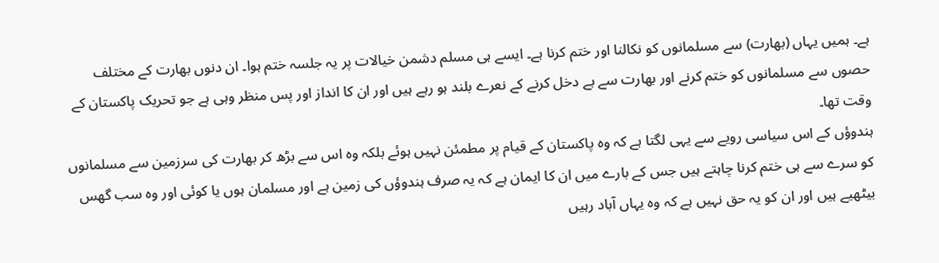ہے۔ ہمیں یہاں (بھارت) سے مسلمانوں کو نکالنا اور ختم کرنا ہے۔ ایسے ہی مسلم دشمن خیالات پر یہ جلسہ ختم ہوا۔ ان دنوں بھارت کے مختلف حصوں سے مسلمانوں کو ختم کرنے اور بھارت سے بے دخل کرنے کے نعرے بلند ہو رہے ہیں اور ان کا انداز اور پس منظر وہی ہے جو تحریک پاکستان کے وقت تھا۔
ہندوؤں کے اس سیاسی رویے سے یہی لگتا ہے کہ وہ پاکستان کے قیام پر مطمئن نہیں ہوئے بلکہ وہ اس سے بڑھ کر بھارت کی سرزمین سے مسلمانوں کو سرے سے ہی ختم کرنا چاہتے ہیں جس کے بارے میں ان کا ایمان ہے کہ یہ صرف ہندوؤں کی زمین ہے اور مسلمان ہوں یا کوئی اور وہ سب گھس بیٹھیے ہیں اور ان کو یہ حق نہیں ہے کہ وہ یہاں آباد رہیں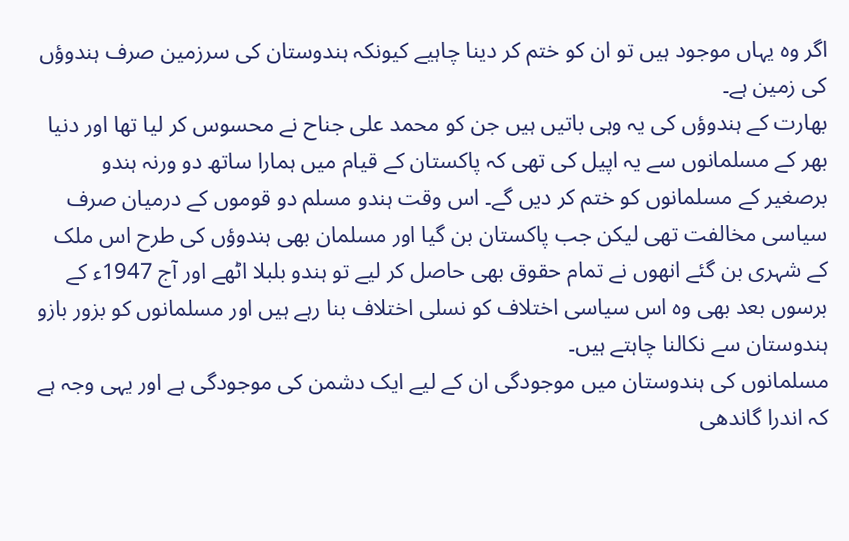اگر وہ یہاں موجود ہیں تو ان کو ختم کر دینا چاہیے کیونکہ ہندوستان کی سرزمین صرف ہندوؤں کی زمین ہے۔
بھارت کے ہندوؤں کی یہ وہی باتیں ہیں جن کو محمد علی جناح نے محسوس کر لیا تھا اور دنیا بھر کے مسلمانوں سے یہ اپیل کی تھی کہ پاکستان کے قیام میں ہمارا ساتھ دو ورنہ ہندو برصغیر کے مسلمانوں کو ختم کر دیں گے۔ اس وقت ہندو مسلم دو قوموں کے درمیان صرف سیاسی مخالفت تھی لیکن جب پاکستان بن گیا اور مسلمان بھی ہندوؤں کی طرح اس ملک کے شہری بن گئے انھوں نے تمام حقوق بھی حاصل کر لیے تو ہندو بلبلا اٹھے اور آج 1947ء کے برسوں بعد بھی وہ اس سیاسی اختلاف کو نسلی اختلاف بنا رہے ہیں اور مسلمانوں کو بزور بازو ہندوستان سے نکالنا چاہتے ہیں۔
مسلمانوں کی ہندوستان میں موجودگی ان کے لیے ایک دشمن کی موجودگی ہے اور یہی وجہ ہے کہ اندرا گاندھی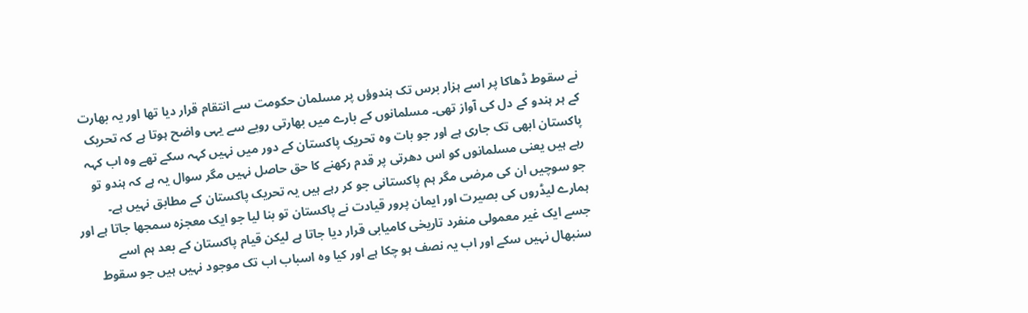نے سقوط ڈھاکا پر اسے ہزار برس تک ہندوؤں پر مسلمان حکومت سے انتقام قرار دیا تھا اور یہ بھارت کے ہر ہندو کے دل کی آواز تھی۔ مسلمانوں کے بارے میں بھارتی رویے سے یہی واضح ہوتا ہے کہ تحریک پاکستان ابھی تک جاری ہے اور جو بات وہ تحریک پاکستان کے دور میں نہیں کہہ سکے تھے وہ اب کہہ رہے ہیں یعنی مسلمانوں کو اس دھرتی پر قدم رکھنے کا حق حاصل نہیں مگر سوال یہ ہے کہ ہندو تو جو سوچیں ان کی مرضی مگر ہم پاکستانی جو کر رہے ہیں یہ تحریک پاکستان کے مطابق نہیں ہے۔
ہمارے لیڈروں کی بصیرت اور ایمان پرور قیادت نے پاکستان تو بنا لیا جو ایک معجزہ سمجھا جاتا ہے اور جسے ایک غیر معمولی منفرد تاریخی کامیابی قرار دیا جاتا ہے لیکن قیام پاکستان کے بعد ہم اسے سنبھال نہیں سکے اور اب یہ نصف ہو چکا ہے اور کیا وہ اسباب اب تک موجود نہیں ہیں جو سقوط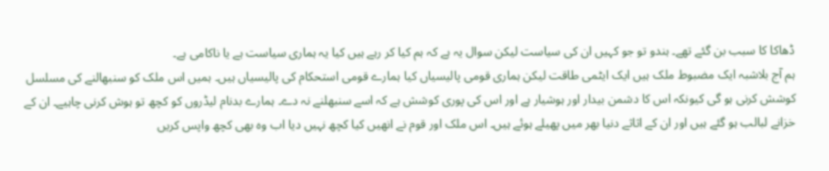ڈھاکا کا سبب بن گئے تھے۔ ہندو تو جو کہیں ان کی سیاست لیکن سوال یہ ہے کہ ہم کیا کر رہے ہیں کیا یہ ہماری سیاست ہے یا ناکامی ہے۔
ہم آج بلاشبہ ایک مضبوط ملک ہیں ایک ایٹمی طاقت لیکن ہماری قومی پالیسیاں کیا ہمارے قومی استحکام کی پالیسیاں ہیں۔ ہمیں اس ملک کو سنبھالنے کی مسلسل کوشش کرنی ہو گی کیونکہ اس کا دشمن بیدار اور ہوشیار ہے اور اس کی پوری کوشش ہے کہ اسے سنبھلنے نہ دے۔ ہمارے بدنام لیڈروں کو کچھ تو ہوش کرنی چاہیے۔ ان کے خزانے لبالب ہو گئے ہیں اور ان کے اثاثے دنیا بھر میں پھیلے ہوئے ہیں۔ اس ملک اور قوم نے انھیں کیا کچھ نہیں دیا اب وہ بھی کچھ واپس کریں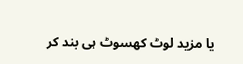یا مزید لوٹ کھسوٹ ہی بند کر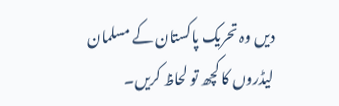دیں وہ تحریک پاکستان کے مسلمان لیڈروں کا کچھ تو لحاظ کریں۔